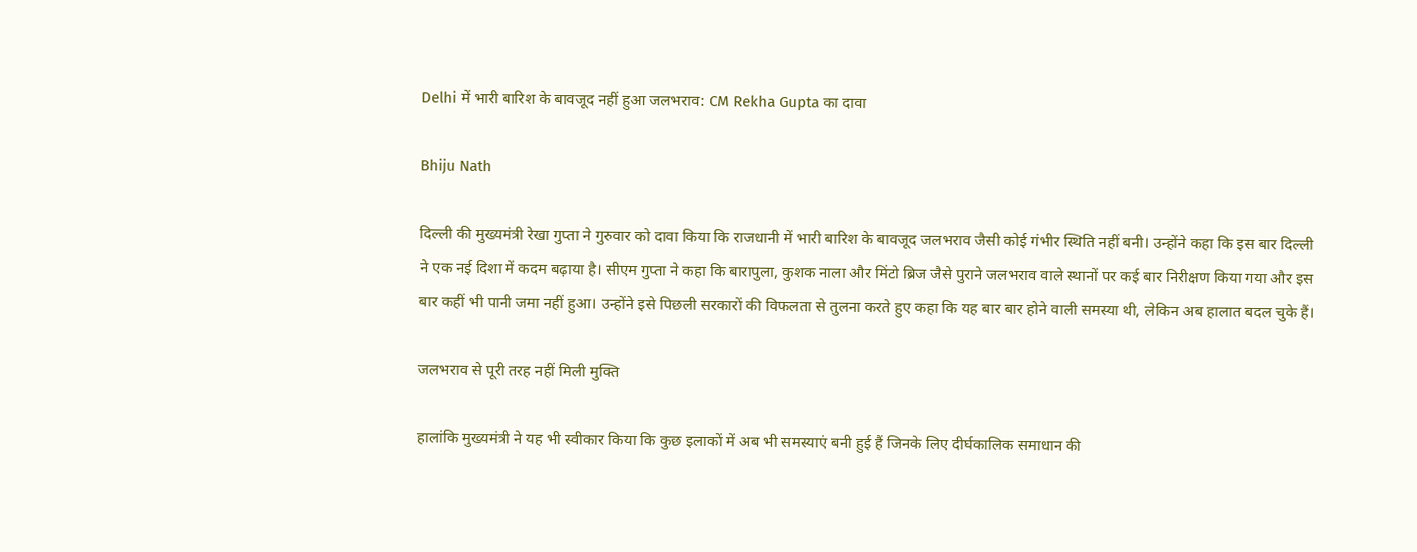Delhi में भारी बारिश के बावजूद नहीं हुआ जलभराव: CM Rekha Gupta का दावा

Bhiju Nath

दिल्ली की मुख्यमंत्री रेखा गुप्ता ने गुरुवार को दावा किया कि राजधानी में भारी बारिश के बावजूद जलभराव जैसी कोई गंभीर स्थिति नहीं बनी। उन्होंने कहा कि इस बार दिल्ली ने एक नई दिशा में कदम बढ़ाया है। सीएम गुप्ता ने कहा कि बारापुला, कुशक नाला और मिंटो ब्रिज जैसे पुराने जलभराव वाले स्थानों पर कई बार निरीक्षण किया गया और इस बार कहीं भी पानी जमा नहीं हुआ। उन्होंने इसे पिछली सरकारों की विफलता से तुलना करते हुए कहा कि यह बार बार होने वाली समस्या थी, लेकिन अब हालात बदल चुके हैं।

जलभराव से पूरी तरह नहीं मिली मुक्ति

हालांकि मुख्यमंत्री ने यह भी स्वीकार किया कि कुछ इलाकों में अब भी समस्याएं बनी हुई हैं जिनके लिए दीर्घकालिक समाधान की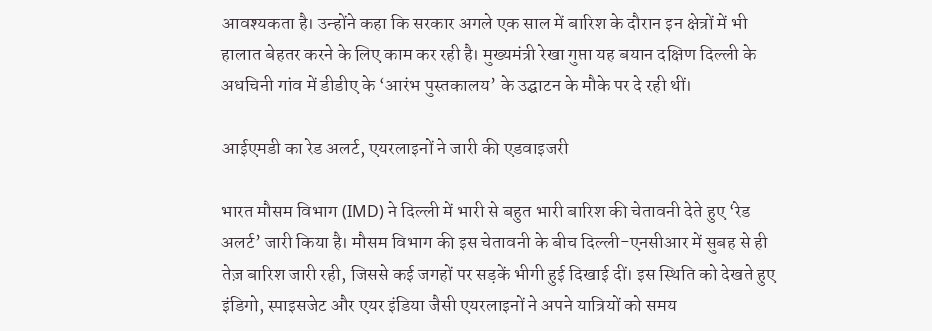आवश्यकता है। उन्होंने कहा कि सरकार अगले एक साल में बारिश के दौरान इन क्षेत्रों में भी हालात बेहतर करने के लिए काम कर रही है। मुख्यमंत्री रेखा गुप्ता यह बयान दक्षिण दिल्ली के अधचिनी गांव में डीडीए के ‘आरंभ पुस्तकालय’ के उद्घाटन के मौके पर दे रही थीं।

आईएमडी का रेड अलर्ट, एयरलाइनों ने जारी की एडवाइजरी

भारत मौसम विभाग (IMD) ने दिल्ली में भारी से बहुत भारी बारिश की चेतावनी देते हुए ‘रेड अलर्ट’ जारी किया है। मौसम विभाग की इस चेतावनी के बीच दिल्ली-एनसीआर में सुबह से ही तेज़ बारिश जारी रही, जिससे कई जगहों पर सड़कें भीगी हुई दिखाई दीं। इस स्थिति को देखते हुए इंडिगो, स्पाइसजेट और एयर इंडिया जैसी एयरलाइनों ने अपने यात्रियों को समय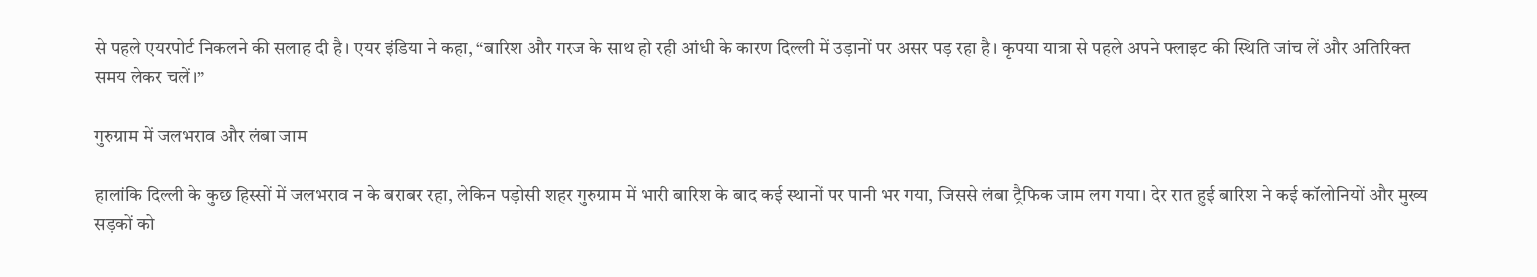से पहले एयरपोर्ट निकलने की सलाह दी है। एयर इंडिया ने कहा, “बारिश और गरज के साथ हो रही आंधी के कारण दिल्ली में उड़ानों पर असर पड़ रहा है। कृपया यात्रा से पहले अपने फ्लाइट की स्थिति जांच लें और अतिरिक्त समय लेकर चलें।”

गुरुग्राम में जलभराव और लंबा जाम

हालांकि दिल्ली के कुछ हिस्सों में जलभराव न के बराबर रहा, लेकिन पड़ोसी शहर गुरुग्राम में भारी बारिश के बाद कई स्थानों पर पानी भर गया, जिससे लंबा ट्रैफिक जाम लग गया। देर रात हुई बारिश ने कई कॉलोनियों और मुख्य सड़कों को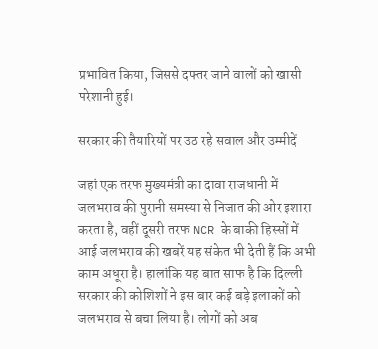प्रभावित किया, जिससे दफ्तर जाने वालों को खासी परेशानी हुई।

सरकार की तैयारियों पर उठ रहे सवाल और उम्मीदें

जहां एक तरफ मुख्यमंत्री का दावा राजधानी में जलभराव की पुरानी समस्या से निजात की ओर इशारा करता है, वहीं दूसरी तरफ NCR के बाकी हिस्सों में आई जलभराव की खबरें यह संकेत भी देती हैं कि अभी काम अधूरा है। हालांकि यह बात साफ है कि दिल्ली सरकार की कोशिशों ने इस बार कई बड़े इलाकों को जलभराव से बचा लिया है। लोगों को अब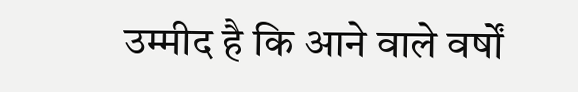उम्मीद है कि आने वाले वर्षों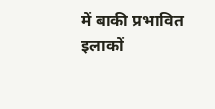में बाकी प्रभावित इलाकों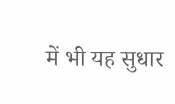में भी यह सुधार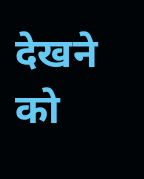देखने को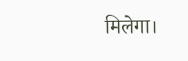मिलेगा।